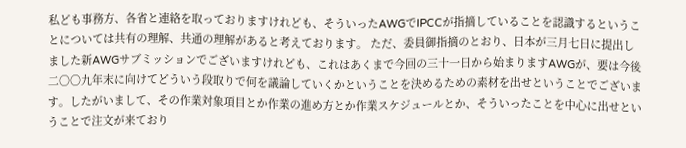私ども事務方、各省と連絡を取っておりますけれども、そういったAWGでIPCCが指摘していることを認識するということについては共有の理解、共通の理解があると考えております。 ただ、委員御指摘のとおり、日本が三月七日に提出しました新AWGサブミッションでございますけれども、これはあくまで今回の三十一日から始まりますAWGが、要は今後二〇〇九年末に向けてどういう段取りで何を議論していくかということを決めるための素材を出せということでございます。したがいまして、その作業対象項目とか作業の進め方とか作業スケジュールとか、そういったことを中心に出せということで注文が来ており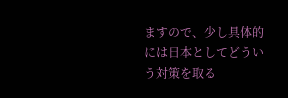ますので、少し具体的には日本としてどういう対策を取る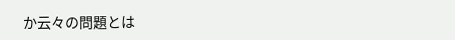か云々の問題とは